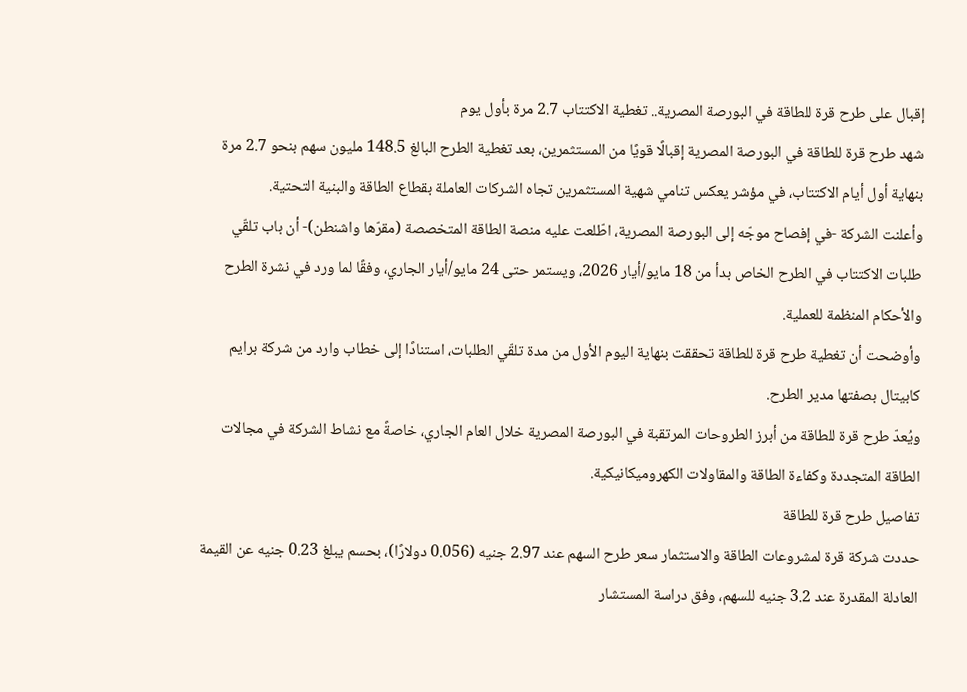إقبال على طرح قرة للطاقة في البورصة المصرية.. تغطية الاكتتاب 2.7 مرة بأول يوم
شهد طرح قرة للطاقة في البورصة المصرية إقبالًا قويًا من المستثمرين، بعد تغطية الطرح البالغ 148.5 مليون سهم بنحو 2.7 مرة بنهاية أول أيام الاكتتاب، في مؤشر يعكس تنامي شهية المستثمرين تجاه الشركات العاملة بقطاع الطاقة والبنية التحتية.
وأعلنت الشركة -في إفصاح موجّه إلى البورصة المصرية، اطّلعت عليه منصة الطاقة المتخصصة (مقرّها واشنطن)- أن باب تلقّي طلبات الاكتتاب في الطرح الخاص بدأ من 18 مايو/أيار 2026، ويستمر حتى 24 مايو/أيار الجاري، وفقًا لما ورد في نشرة الطرح والأحكام المنظمة للعملية.
وأوضحت أن تغطية طرح قرة للطاقة تحققت بنهاية اليوم الأول من مدة تلقّي الطلبات، استنادًا إلى خطاب وارد من شركة برايم كابيتال بصفتها مدير الطرح.
ويُعدّ طرح قرة للطاقة من أبرز الطروحات المرتقبة في البورصة المصرية خلال العام الجاري، خاصةً مع نشاط الشركة في مجالات الطاقة المتجددة وكفاءة الطاقة والمقاولات الكهروميكانيكية.
تفاصيل طرح قرة للطاقة
حددت شركة قرة لمشروعات الطاقة والاستثمار سعر طرح السهم عند 2.97 جنيه (0.056 دولارًا)، بحسم يبلغ 0.23 جنيه عن القيمة العادلة المقدرة عند 3.2 جنيه للسهم، وفق دراسة المستشار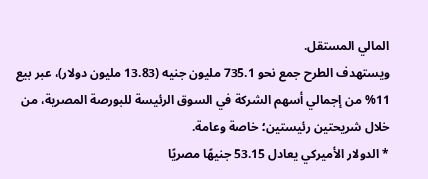المالي المستقل.
ويستهدف الطرح جمع نحو 735.1 مليون جنيه (13.83 مليون دولار)، عبر بيع 11% من إجمالي أسهم الشركة في السوق الرئيسة للبورصة المصرية، من خلال شريحتين رئيستين؛ خاصة وعامة.
* الدولار الأميركي يعادل 53.15 جنيهًا مصريًا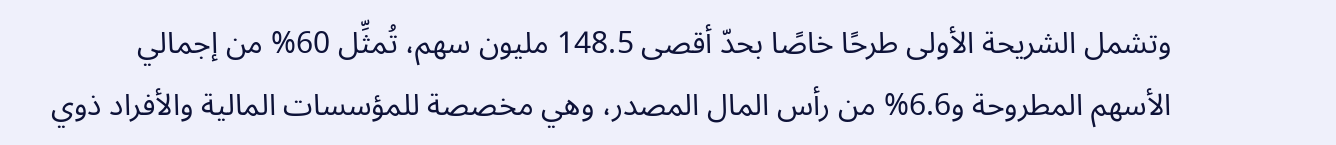وتشمل الشريحة الأولى طرحًا خاصًا بحدّ أقصى 148.5 مليون سهم، تُمثِّل 60% من إجمالي الأسهم المطروحة و6.6% من رأس المال المصدر، وهي مخصصة للمؤسسات المالية والأفراد ذوي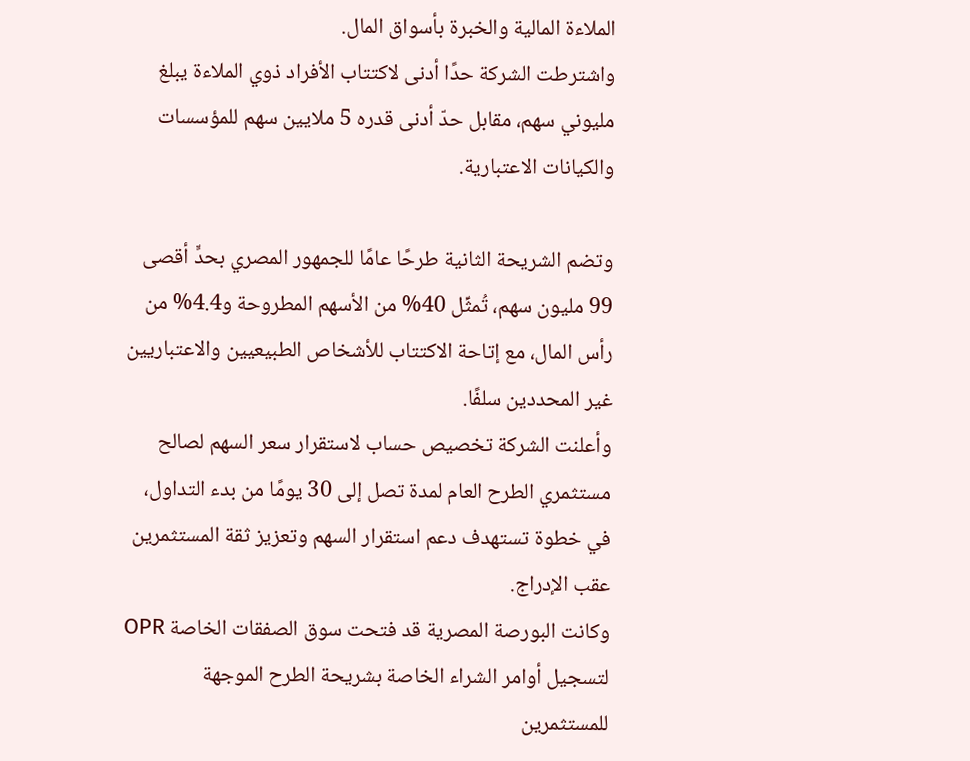الملاءة المالية والخبرة بأسواق المال.
واشترطت الشركة حدًا أدنى لاكتتاب الأفراد ذوي الملاءة يبلغ مليوني سهم، مقابل حدّ أدنى قدره 5 ملايين سهم للمؤسسات والكيانات الاعتبارية.

وتضم الشريحة الثانية طرحًا عامًا للجمهور المصري بحدٍّ أقصى 99 مليون سهم، تُمثِّل 40% من الأسهم المطروحة و4.4% من رأس المال، مع إتاحة الاكتتاب للأشخاص الطبيعيين والاعتباريين غير المحددين سلفًا.
وأعلنت الشركة تخصيص حساب لاستقرار سعر السهم لصالح مستثمري الطرح العام لمدة تصل إلى 30 يومًا من بدء التداول، في خطوة تستهدف دعم استقرار السهم وتعزيز ثقة المستثمرين عقب الإدراج.
وكانت البورصة المصرية قد فتحت سوق الصفقات الخاصة OPR لتسجيل أوامر الشراء الخاصة بشريحة الطرح الموجهة للمستثمرين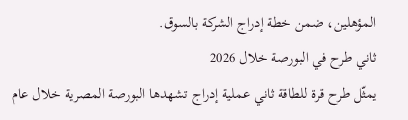المؤهلين، ضمن خطة إدراج الشركة بالسوق.
ثاني طرح في البورصة خلال 2026
يمثّل طرح قرة للطاقة ثاني عملية إدراج تشهدها البورصة المصرية خلال عام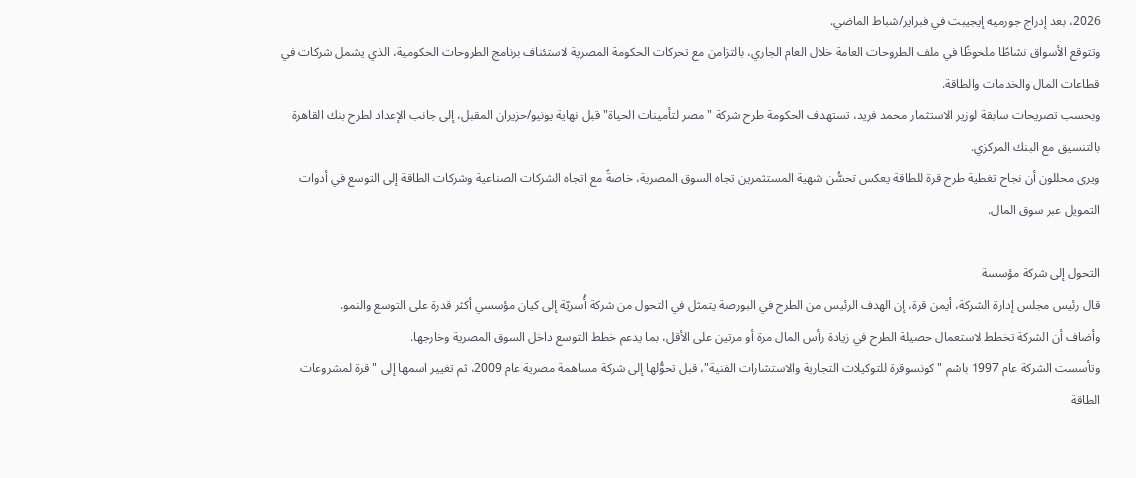2026، بعد إدراج جورميه إيجيبت في فبراير/شباط الماضي.
وتتوقع الأسواق نشاطًا ملحوظًا في ملف الطروحات العامة خلال العام الجاري، بالتزامن مع تحركات الحكومة المصرية لاستئناف برنامج الطروحات الحكومية، الذي يشمل شركات في قطاعات المال والخدمات والطاقة.
وبحسب تصريحات سابقة لوزير الاستثمار محمد فريد، تستهدف الحكومة طرح شركة "مصر لتأمينات الحياة" قبل نهاية يونيو/حزيران المقبل، إلى جانب الإعداد لطرح بنك القاهرة بالتنسيق مع البنك المركزي.
ويرى محللون أن نجاح تغطية طرح قرة للطاقة يعكس تحسُّن شهية المستثمرين تجاه السوق المصرية، خاصةً مع اتجاه الشركات الصناعية وشركات الطاقة إلى التوسع في أدوات التمويل عبر سوق المال.

التحول إلى شركة مؤسسة
قال رئيس مجلس إدارة الشركة، أيمن قرة، إن الهدف الرئيس من الطرح في البورصة يتمثل في التحول من شركة أُسريّة إلى كيان مؤسسي أكثر قدرة على التوسع والنمو.
وأضاف أن الشركة تخطط لاستعمال حصيلة الطرح في زيادة رأس المال مرة أو مرتين على الأقل، بما يدعم خطط التوسع داخل السوق المصرية وخارجها.
وتأسست الشركة عام 1997 باسْم "كونسوقرة للتوكيلات التجارية والاستشارات الفنية"، قبل تحوُّلها إلى شركة مساهمة مصرية عام 2009، ثم تغيير اسمها إلى "قرة لمشروعات الطاقة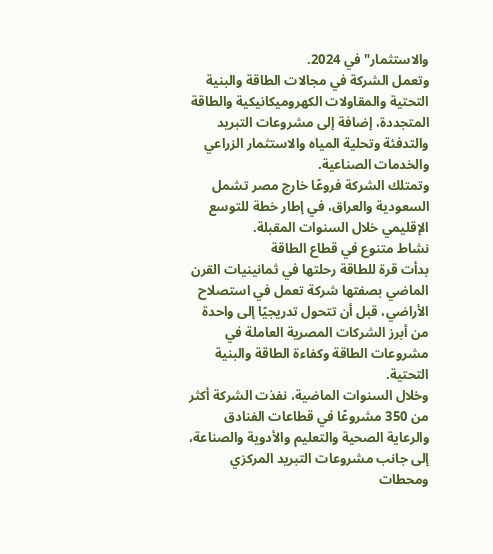والاستثمار" في 2024.
وتعمل الشركة في مجالات الطاقة والبنية التحتية والمقاولات الكهروميكانيكية والطاقة المتجددة، إضافة إلى مشروعات التبريد والتدفئة وتحلية المياه والاستثمار الزراعي والخدمات الصناعية.
وتمتلك الشركة فروعًا خارج مصر تشمل السعودية والعراق، في إطار خطة للتوسع الإقليمي خلال السنوات المقبلة.
نشاط متنوع في قطاع الطاقة
بدأت قرة للطاقة رحلتها في ثمانينيات القرن الماضي بصفتها شركة تعمل في استصلاح الأراضي، قبل أن تتحول تدريجيًا إلى واحدة من أبرز الشركات المصرية العاملة في مشروعات الطاقة وكفاءة الطاقة والبنية التحتية.
وخلال السنوات الماضية، نفذت الشركة أكثر من 350 مشروعًا في قطاعات الفنادق والرعاية الصحية والتعليم والأدوية والصناعة، إلى جانب مشروعات التبريد المركزي ومحطات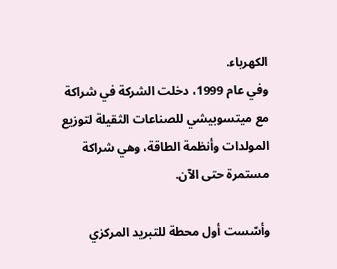الكهرباء.
وفي عام 1999، دخلت الشركة في شراكة مع ميتسوبيشي للصناعات الثقيلة لتوزيع المولدات وأنظمة الطاقة، وهي شراكة مستمرة حتى الآن.

وأسّست أول محطة للتبريد المركزي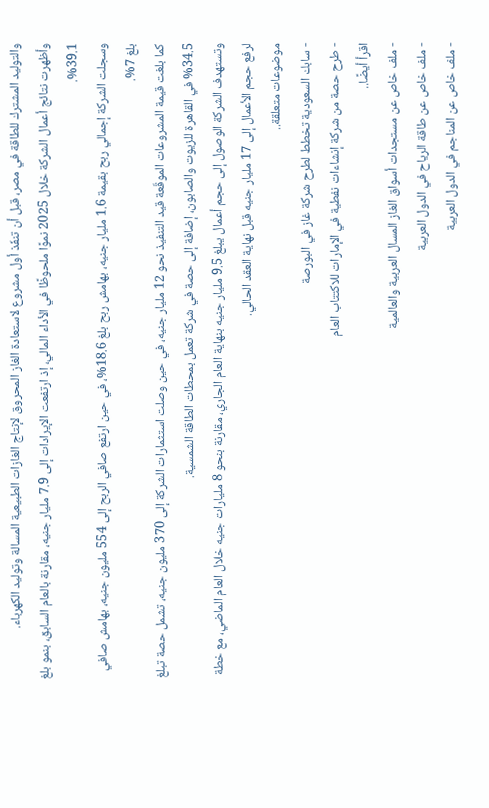والتوليد المشترك للطاقة في مصر، قبل أن تنفّذ أول مشروع لاستعادة الغاز المحروق لإنتاج الغازات الطبيعية المسالة وتوليد الكهرباء.
وأظهرت نتائج أعمال الشركة خلال 2025 نموًا ملحوظًا في الأداء المالي، إذ ارتفعت الإيرادات إلى 7.9 مليار جنيه، مقارنة بالعام السابق، بنمو بلغ 39.1%.
وسجلت الشركة إجمالي ربح بقيمة 1.6 مليار جنيه، بهامش ربح بلغ 18.6%، في حين ارتفع صافي الربح إلى 554 مليون جنيه، بهامش صافي بلغ 7%.
كما بلغت قيمة المشروعات الموقّعة قيد التنفيذ نحو 12 مليار جنيه، في حين وصلت استثمارات الشركة إلى 370 مليون جنيه، تشمل حصة تبلغ 34.5% في القاهرة للزيوت والصابون، إضافة إلى حصة في شركة تعمل بمحطات الطاقة الشمسية.
وتستهدف الشركة الوصول إلى حجم أعمال يبلغ 9.5 مليار جنيه بنهاية العام الجاري، مقارنة بنحو 8 مليارات جنيه خلال العام الماضي، مع خطة لرفع حجم الأعمال إلى 17 مليار جنيه قبل نهاية العقد الحالي.
موضوعات متعلقة..
- سابك السعودية تخطط لطرح شركة غاز في البورصة
- طرح حصة من شركة إنشاءات نفطية في الإمارات للاكتتاب العام
اقرأ أيضًا..
- ملف خاص عن مستجدات أسواق الغاز المسال العربية والعالمية
- ملف خاص عن طاقة الرياح في الدول العربية
- ملف خاص عن المناجم في الدول العربية